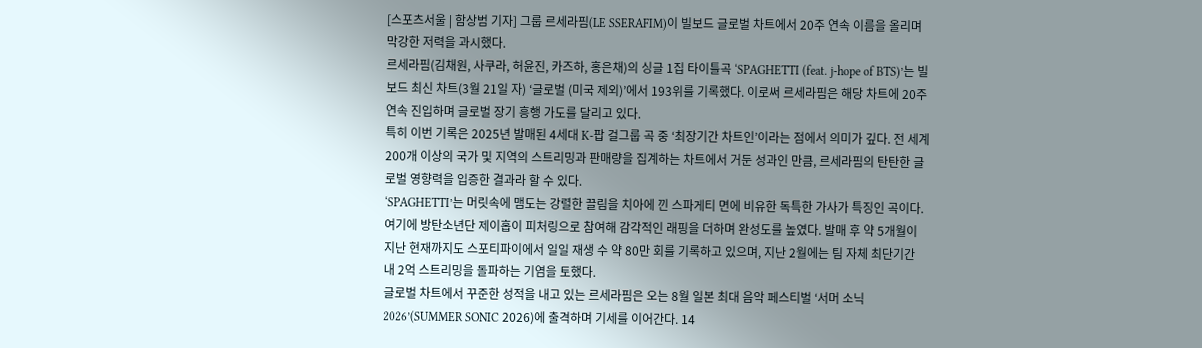[스포츠서울 | 함상범 기자] 그룹 르세라핌(LE SSERAFIM)이 빌보드 글로벌 차트에서 20주 연속 이름을 올리며 막강한 저력을 과시했다.
르세라핌(김채원, 사쿠라, 허윤진, 카즈하, 홍은채)의 싱글 1집 타이틀곡 ‘SPAGHETTI (feat. j-hope of BTS)’는 빌보드 최신 차트(3월 21일 자) ‘글로벌 (미국 제외)’에서 193위를 기록했다. 이로써 르세라핌은 해당 차트에 20주 연속 진입하며 글로벌 장기 흥행 가도를 달리고 있다.
특히 이번 기록은 2025년 발매된 4세대 K-팝 걸그룹 곡 중 ‘최장기간 차트인’이라는 점에서 의미가 깊다. 전 세계 200개 이상의 국가 및 지역의 스트리밍과 판매량을 집계하는 차트에서 거둔 성과인 만큼, 르세라핌의 탄탄한 글로벌 영향력을 입증한 결과라 할 수 있다.
‘SPAGHETTI’는 머릿속에 맴도는 강렬한 끌림을 치아에 낀 스파게티 면에 비유한 독특한 가사가 특징인 곡이다. 여기에 방탄소년단 제이홉이 피처링으로 참여해 감각적인 래핑을 더하며 완성도를 높였다. 발매 후 약 5개월이 지난 현재까지도 스포티파이에서 일일 재생 수 약 80만 회를 기록하고 있으며, 지난 2월에는 팀 자체 최단기간 내 2억 스트리밍을 돌파하는 기염을 토했다.
글로벌 차트에서 꾸준한 성적을 내고 있는 르세라핌은 오는 8월 일본 최대 음악 페스티벌 ‘서머 소닉 2026’(SUMMER SONIC 2026)에 출격하며 기세를 이어간다. 14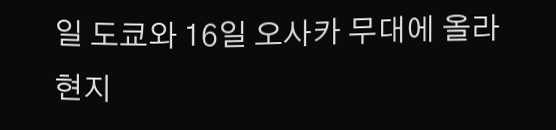일 도쿄와 16일 오사카 무대에 올라 현지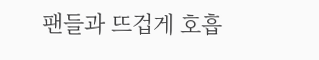팬들과 뜨겁게 호흡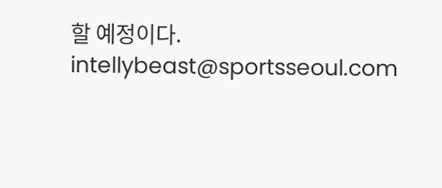할 예정이다. intellybeast@sportsseoul.com